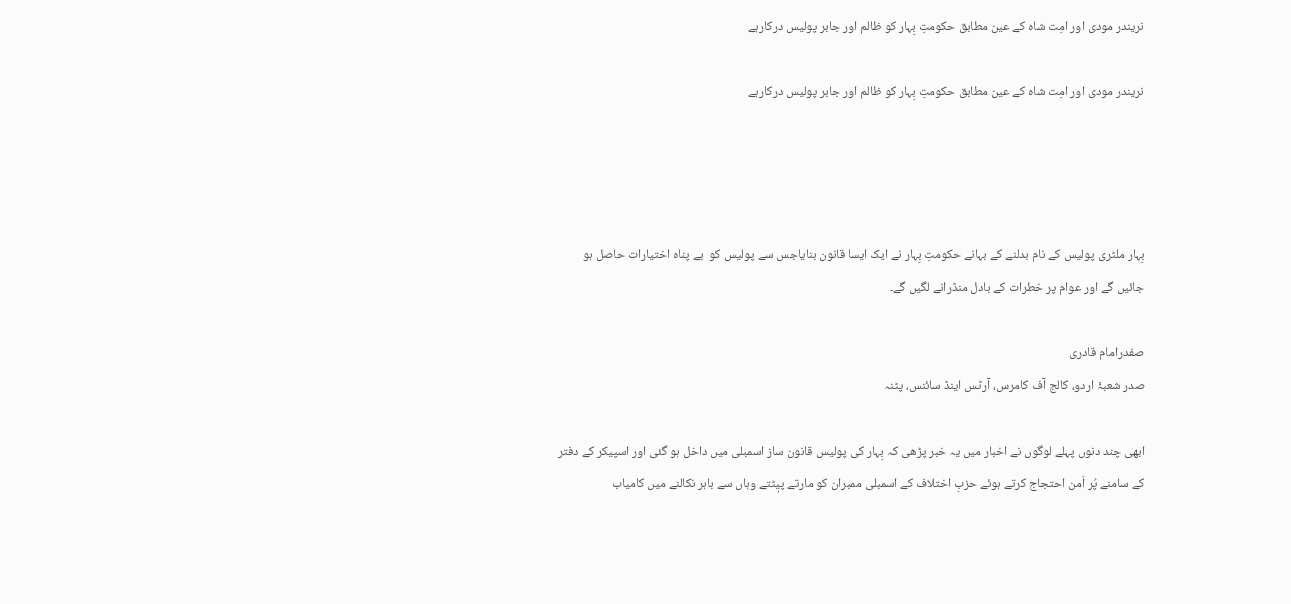نریندر مودی اور امِت شاہ کے عین مطابق حکومتِ بِہار کو ظالم اور جابر پولیس درکارہے

نریندر مودی اور امِت شاہ کے عین مطابق حکومتِ بِہار کو ظالم اور جابر پولیس درکارہے




بِہار ملٹری پولیس کے نام بدلنے کے بہانے حکومتِ بِہار نے ایک ایسا قانون بنایاجس سے پولیس کو  بے پناہ اختیارات حاصل ہو جائیں گے اور عوام پر خطرات کے بادل منڈرانے لگیں گے۔

صفدرامام قادری
صدر شعبۂ اردو، کالج آف کامرس، آرٹس اینڈ سائنس، پٹنہ

ابھی چند دنوں پہلے لوگوں نے اخبار میں یہ خبر پڑھی کہ بِہار کی پولیس قانون ساز اسمبلی میں داخل ہو گئی اور اسپیکر کے دفتر کے سامنے پُر اَمن احتجاج کرتے ہوئے حزبِ اختلاف کے اسمبلی ممبران کو مارتے پیٖٹتے وہاں سے باہر نکالنے میں کامیاب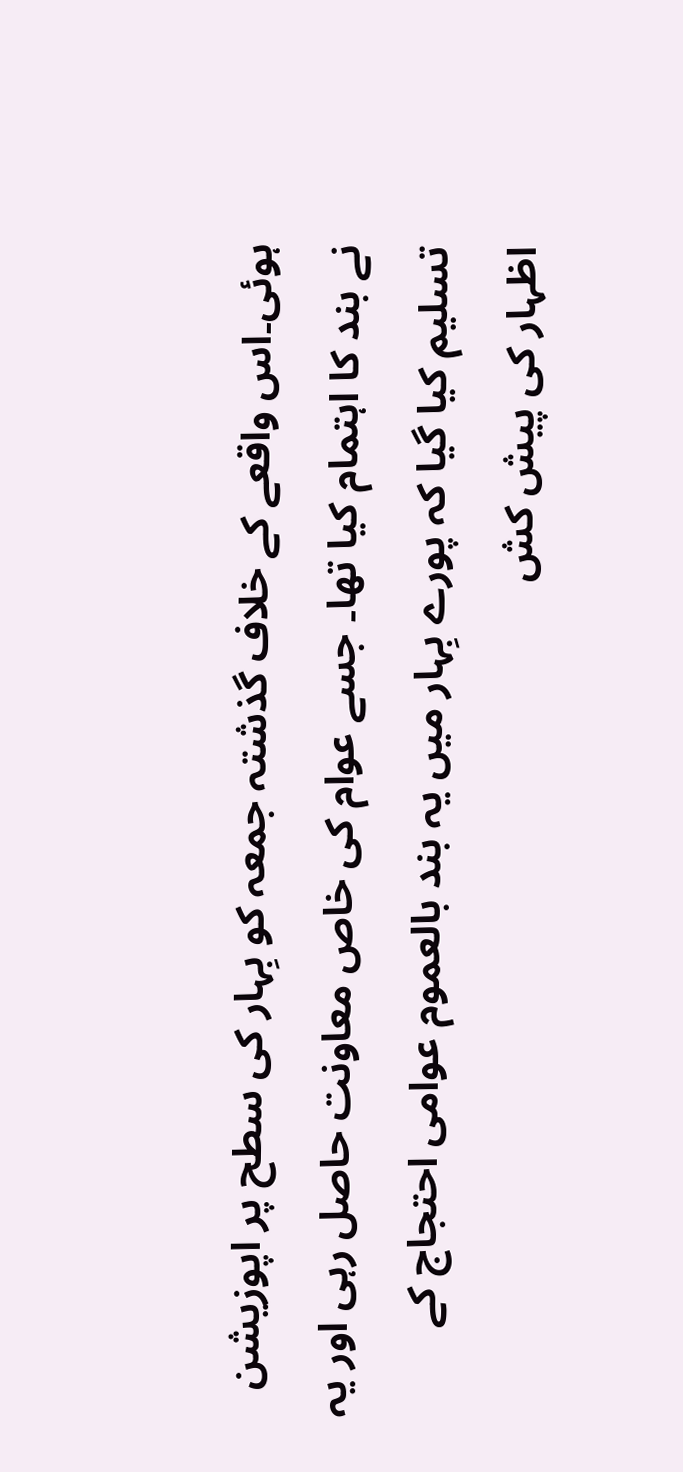ہوئی۔اس واقعے کے خلاف گذشتہ جمعہ کو بِہار کی سطح پر اپوزیشن نے بند کا اہتمام کیا تھا۔ جسے عوام کی خاص معاونت حاصل رہی اور یہ تسلیم کیا گیا کہ پورے بِہار میں یہ بند بالعموم عوامی احتجاج کے اظہار کی پیش کش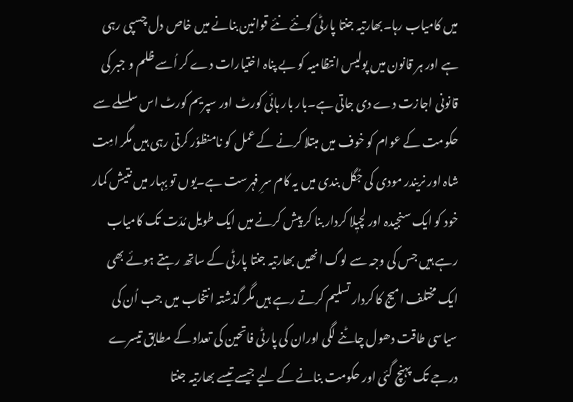میں کامیاب رہا۔بھارتیہ جنتا پارٹی کونئے نئے قوانین بنانے میں خاص دل چسپی رہی ہے اور ہر قانون میں پولیس انتظامیہ کو بے پناہ اختیارات دے کر اُسے ظلم و جبر کی قانونی اجازت دے دی جاتی ہے۔بار بار ہائی کورٹ اور سپریم کورٹ اس سلسلے سے حکومت کے عوام کو خوف میں مبتلا کرنے کے عمل کو نامنظوٗر کرتی رہی ہیں مگر امِت شاہ اور نریندر مودی کی جُگل بندی میں یہ کام سرِ فہرست ہے۔یوں تو بِہار میں نتیش کمار خود کو ایک سنجیدہ اور لچیٖلا کردار بنا کر پیش کرنے میں ایک طویل مُدّت تک کامیاب رہے ہیں جس کی وجہ سے لوگ انھیں بھارتیہ جنتا پارٹی کے ساتھ رہتے ہوئے بھی ایک مختلف امیج کا کردار تسلیم کرتے رہے ہیں مگر گذشتہ انتخاب میں جب اُن کی سیاسی طاقت دھول چاٹنے لگی اوران کی پارٹی فاتحین کی تعداد کے مطابق تیسرے درجے تک پہنچ گئی اور حکومت بنانے کے لیے جیسے تیسے بھارتیہ جنتا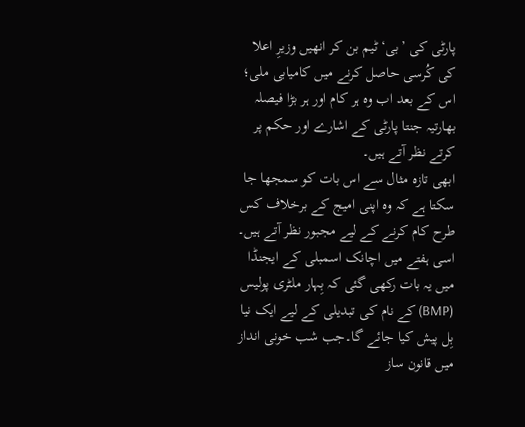پارٹی کی ’بی‘ ٹیم بن کر انھیں وزیرِ اعلا کی کُرسی حاصل کرنے میں کامیابی ملی؛ اس کے بعد اب وہ ہر کام اور ہر بڑا فیصلہ بھارتیہ جنتا پارٹی کے اشارے اور حکم پر کرتے نظر آتے ہیں۔
ابھی تازہ مثال سے اس بات کو سمجھا جا سکتا ہے کہ وہ اپنی امیج کے برخلاف کس طرح کام کرنے کے لیے مجبور نظر آتے ہیں۔ اسی ہفتے میں اچانک اسمبلی کے ایجنڈا میں یہ بات رکھی گئی کہ بِہار ملٹری پولیس (BMP) کے نام کی تبدیلی کے لیے ایک نیا بِل پیش کیا جائے گا۔جب شب خونی انداز میں قانون ساز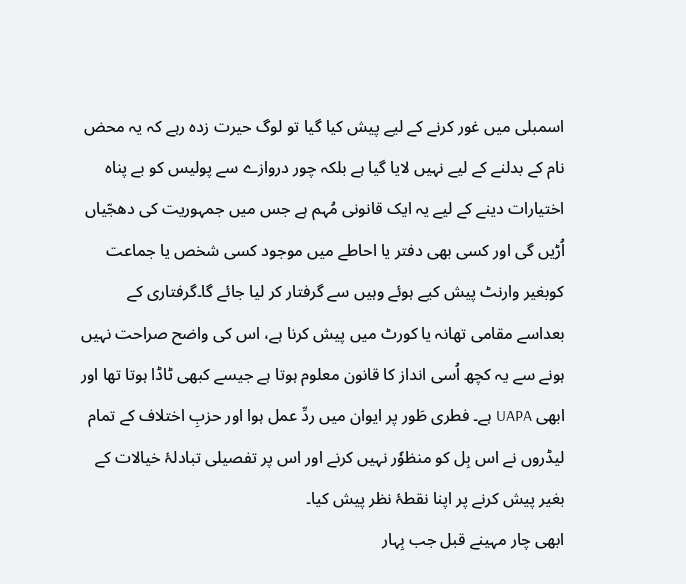اسمبلی میں غور کرنے کے لیے پیش کیا گیا تو لوگ حیرت زدہ رہے کہ یہ محض نام کے بدلنے کے لیے نہیں لایا گیا ہے بلکہ چور دروازے سے پولیس کو بے پناہ اختیارات دینے کے لیے یہ ایک قانونی مُہم ہے جس میں جمہوریت کی دھجّیاں اُڑیں گی اور کسی بھی دفتر یا احاطے میں موجود کسی شخص یا جماعت کوبغیر وارنٹ پیش کیے ہوئے وہیں سے گرفتار کر لیا جائے گا۔گرفتاری کے بعداسے مقامی تھانہ یا کورٹ میں پیش کرنا ہے، اس کی واضح صراحت نہیں ہونے سے یہ کچھ اُسی انداز کا قانون معلوم ہوتا ہے جیسے کبھی ٹاڈا ہوتا تھا اور ابھی UAPA ہے۔ فطری طَور پر ایوان میں ردِّ عمل ہوا اور حزبِ اختلاف کے تمام لیڈروں نے اس بِل کو منظوٗر نہیں کرنے اور اس پر تفصیلی تبادلۂ خیالات کے بغیر پیش کرنے پر اپنا نقطۂ نظر پیش کیا۔
ابھی چار مہینے قبل جب بِہار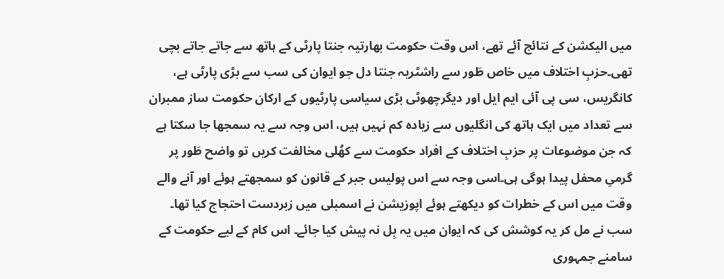میں الیکشن کے نتائج آئے تھے، اس وقت حکومت بھارتیہ جنتا پارٹی کے ہاتھ سے جاتے جاتے بچی تھی۔حزبِ اختلاف میں خاص طَور سے راشٹریہ جنتا دل جو ایوان کی سب سے بڑی پارٹی ہے، کانگریس، سی پی آئی ایم ایل اور دیگرچھوٹی بڑی سیاسی پارٹیوں کے ارکان حکومت ساز ممبران سے تعداد میں ایک ہاتھ کی انگلیوں سے زیادہ کم نہیں ہیں، اس وجہ سے یہ سمجھا جا سکتا ہے کہ جن موضوعات پر حزبِ اختلاف کے افراد حکومت سے کھُلی مخالفت کریں تو واضح طَور پر گرمیِ محفل پیدا ہوگی ہی۔اسی وجہ سے اس پولیس جبر کے قانون کو سمجھتے ہوئے اور آنے والے وقت میں اس کے خطرات کو دیکھتے ہوئے اپوزیشن نے اسمبلی میں زبردست احتجاج کیا تھا۔ سب نے مل کر یہ کوشش کی کہ ایوان میں یہ بِل نہ پیش کیا جائے۔ اس کام کے لیے حکومت کے سامنے جمہوری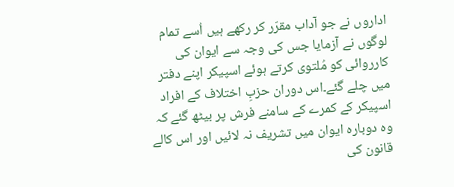اداروں نے جو آداب مقرّر کر رکھے ہیں اُسے تمام لوگوں نے آزمایا جس کی وجہ سے ایوان کی کارروائی کو مُلتوی کرتے ہوئے اسپیکر اپنے دفتر میں چلے گئے۔اس دوران حزبِ اختلاف کے افراد اسپیکر کے کمرے کے سامنے فرش پر بیٹھ گئے کہ وہ دوبارہ ایوان میں تشریف نہ لائیں اور اس کالے قانون کی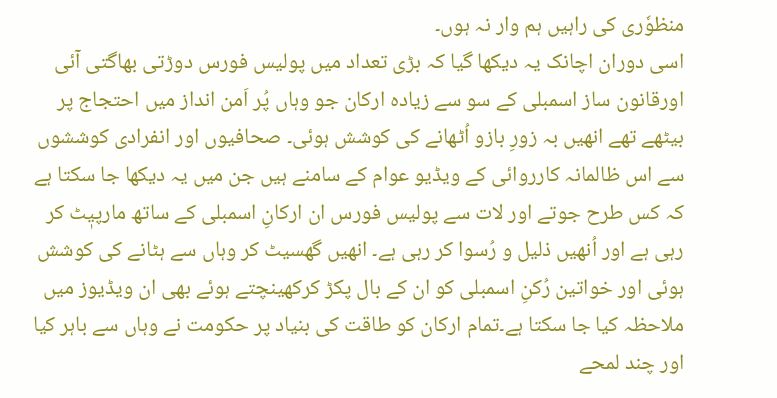منظوٗری کی راہیں ہم وار نہ ہوں۔
اسی دوران اچانک یہ دیکھا گیا کہ بڑی تعداد میں پولیس فورس دوڑتی بھاگتی آئی اورقانون ساز اسمبلی کے سو سے زیادہ ارکان جو وہاں پُر اَمن انداز میں احتجاج پر بیٹھے تھے انھیں بہ زورِ بازو اُٹھانے کی کوشش ہوئی۔ صحافیوں اور انفرادی کوششوں سے اس ظالمانہ کارروائی کے ویڈیو عوام کے سامنے ہیں جن میں یہ دیکھا جا سکتا ہے کہ کس طرح جوتے اور لات سے پولیس فورس ان ارکانِ اسمبلی کے ساتھ مارپیٖٹ کر رہی ہے اور اُنھیں ذلیل و رُسوا کر رہی ہے۔ انھیں گھسیٹ کر وہاں سے ہٹانے کی کوشش ہوئی اور خواتین رُکنِ اسمبلی کو ان کے بال پکڑ کرکھینچتے ہوئے بھی ان ویڈیوز میں ملاحظہ کیا جا سکتا ہے۔تمام ارکان کو طاقت کی بنیاد پر حکومت نے وہاں سے باہر کیا اور چند لمحے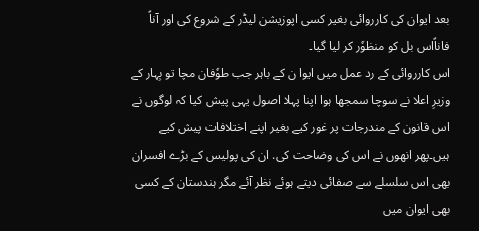بعد ایوان کی کارروائی بغیر کسی اپوزیشن لیڈر کے شروع کی اور آناً فاناًاس بل کو منظوٗر کر لیا گیا۔
اس کارروائی کے رد عمل میں ایوا ن کے باہر جب طوٗفان مچا تو بِہار کے وزیرِ اعلا نے سوچا سمجھا ہوا اپنا پہلا اصول یہی پیش کیا کہ لوگوں نے اس قانون کے مندرجات پر غور کیے بغیر اپنے اختلافات پیش کیے ہیں۔پھر انھوں نے اس کی وضاحت کی. ان کی پولیس کے بڑے افسران بھی اس سلسلے سے صفائی دیتے ہوئے نظر آئے مگر ہندستان کے کسی بھی ایوان میں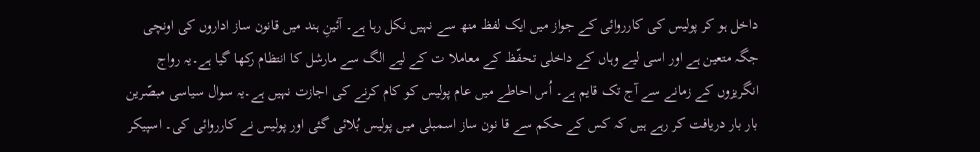داخل ہو کر پولیس کی کارروائی کے جواز میں ایک لفظ منھ سے نہیں نکل رہا ہے۔ آئینِ ہند میں قانون ساز اداروں کی اونچی جگہ متعین ہے اور اسی لیے وہاں کے داخلی تحفّظ کے معاملا ت کے لیے الگ سے مارشل کا انتظام رکھا گیا ہے۔یہ رواج انگریزوں کے زمانے سے آج تک قایم ہے۔ اُس احاطے میں عام پولیس کو کام کرنے کی اجازت نہیں ہے۔یہ سوال سیاسی مبصّرین بار بار دریافت کر رہے ہیں کہ کس کے حکم سے قا نون ساز اسمبلی میں پولیس بُلائی گئی اور پولیس نے کارروائی کی۔ اسپیکر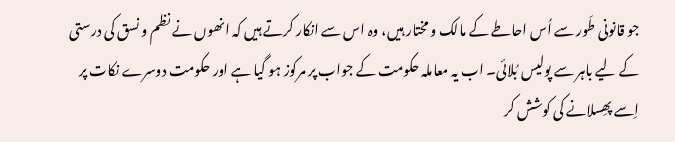جو قانونی طَور سے اُس احاطے کے مالک و مختار ہیں، وہ اس سے انکار کرتے ہیں کہ انھوں نے نظم و نسق کی درستی کے لیے باہر سے پولیس بُلائی۔ اب یہ معاملہ حکومت کے جواب پر مرکوز ہو گیا ہے اور حکومت دوسرے نکات پر اِسے پھِسلانے کی کوشش کر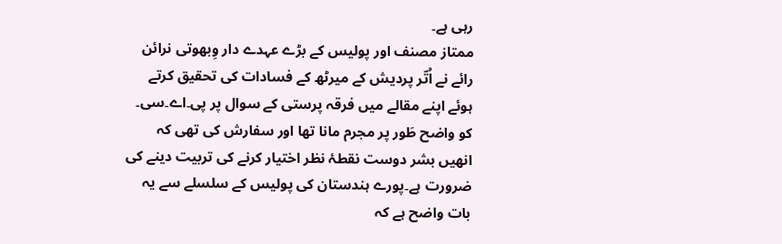رہی ہے۔
ممتاز مصنف اور پولیس کے بڑے عہدے دار وِبھوتی نرائن رائے نے اُتّر پردیش کے میرٹھ کے فسادات کی تحقیق کرتے ہوئے اپنے مقالے میں فرقہ پرستی کے سوال پر پی۔اے۔سی۔ کو واضح طَور پر مجرم مانا تھا اور سفارش کی تھی کہ انھیں بشر دوست نقطۂ نظر اختیار کرنے کی تربیت دینے کی ضرورت ہے۔پورے ہندستان کی پولیس کے سلسلے سے یہ بات واضح ہے کہ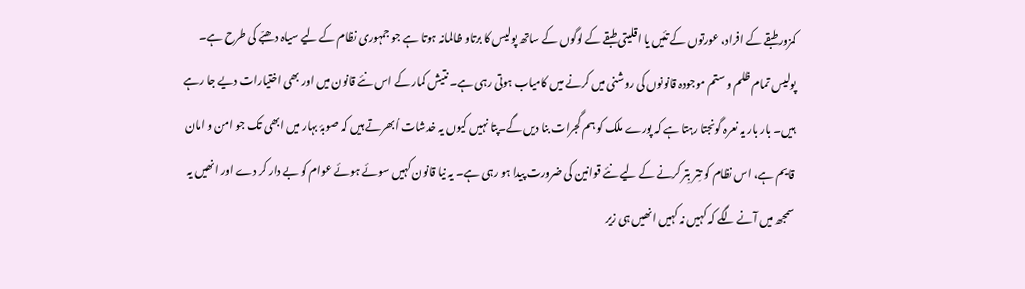کمزور طبقے کے افراد، عورتوں کے تئیں یا اقلیتی طبقے کے لوگوں کے ساتھ پولیس کا برتاو ظالمانہ ہوتا ہے جو جمہوری نظام کے لیے سیاہ دھبّے کی طرح ہے۔ پولیس تمام ظلم و ستم موجودہ قانونوں کی روشنی میں کرنے میں کامیاب ہوتی رہی ہے۔ نتیش کمار کے اس نئے قانون میں اور بھی اختیارات دیے جا رہے ہیں۔ بار بار یہ نعرہ گونجتا رہتا ہے کہ پورے ملک کو ہم گجرات بنا دیں گے۔پتا نہیں کیوں یہ خدشات اُبھرتے ہیں کہ صوبۂ بہار میں ابھی تک جو امن و امان قایم ہے، اس نظام کو تِتر بِتر کرنے کے لیے نئے قوانین کی ضرورت پیدا ہو رہی ہے۔ یہ نیا قانون کہیں سوئے ہوئے عوام کو بے دار کر دے اور انھیں یہ سمجھ میں آنے لگے کہ کہیں نہ کہیں انھیں ہی زیر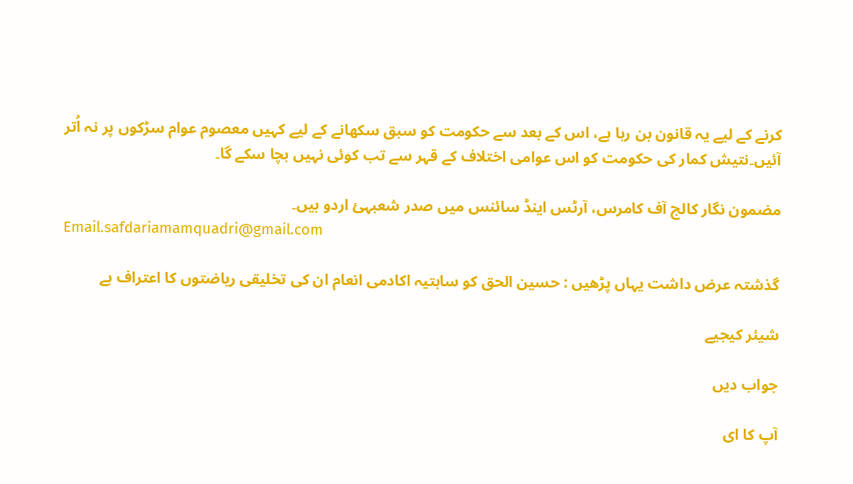کرنے کے لیے یہ قانون بن رہا ہے، اس کے بعد سے حکومت کو سبق سکھانے کے لیے کہیں معصوم عوام سڑکوں پر نہ اُتر آئیں۔نتیش کمار کی حکومت کو اس عوامی اختلاف کے قہر سے تب کوئی نہیں بچا سکے گا۔

مضمون نگار کالج آف کامرس، آرٹس اینڈ سائنس میں صدر شعبہئ اردو ہیں۔
Email.safdariamamquadri@gmail.com

گذشتہ عرض داشت یہاں پڑھیں : حسین الحق کو ساہتیہ اکادمی انعام ان کی تخلیقی ریاضتوں کا اعتراف ہے

شیئر کیجیے

جواب دیں

آپ کا ای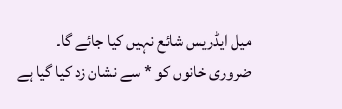میل ایڈریس شائع نہیں کیا جائے گا۔ ضروری خانوں کو * سے نشان زد کیا گیا ہے